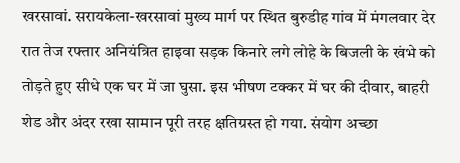खरसावां. सरायकेला-खरसावां मुख्य मार्ग पर स्थित बुरुडीह गांव में मंगलवार देर रात तेज रफ्तार अनियंत्रित हाइवा सड़क किनारे लगे लोहे के बिजली के खंभे को तोड़ते हुए सीधे एक घर में जा घुसा. इस भीषण टक्कर में घर की दीवार, बाहरी शेड और अंदर रखा सामान पूरी तरह क्षतिग्रस्त हो गया. संयोग अच्छा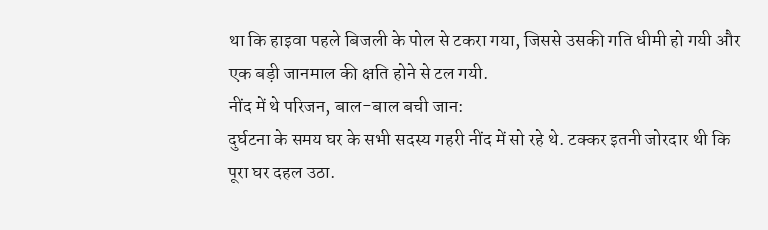था कि हाइवा पहले बिजली के पोल से टकरा गया, जिससे उसकी गति धीमी हो गयी और एक बड़ी जानमाल की क्षति होने से टल गयी.
नींद में थे परिजन, बाल-बाल बची जान:
दुर्घटना के समय घर के सभी सदस्य गहरी नींद में सो रहे थे. टक्कर इतनी जोरदार थी कि पूरा घर दहल उठा.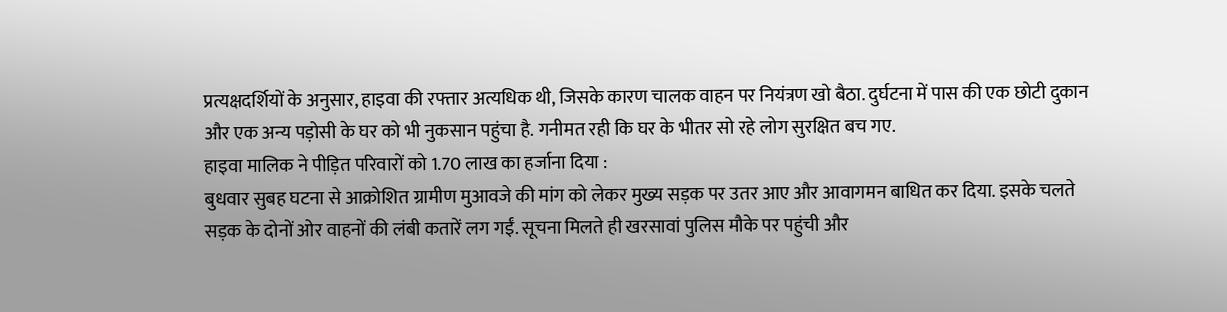प्रत्यक्षदर्शियों के अनुसार, हाइवा की रफ्तार अत्यधिक थी, जिसके कारण चालक वाहन पर नियंत्रण खो बैठा. दुर्घटना में पास की एक छोटी दुकान और एक अन्य पड़ोसी के घर को भी नुकसान पहुंचा है. गनीमत रही कि घर के भीतर सो रहे लोग सुरक्षित बच गए.
हाइवा मालिक ने पीड़ित परिवारों को 1.70 लाख का हर्जाना दिया :
बुधवार सुबह घटना से आक्रोशित ग्रामीण मुआवजे की मांग को लेकर मुख्य सड़क पर उतर आए और आवागमन बाधित कर दिया. इसके चलते सड़क के दोनों ओर वाहनों की लंबी कतारें लग गईं. सूचना मिलते ही खरसावां पुलिस मौके पर पहुंची और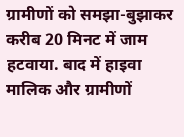ग्रामीणों को समझा-बुझाकर करीब 20 मिनट में जाम हटवाया. बाद में हाइवा मालिक और ग्रामीणों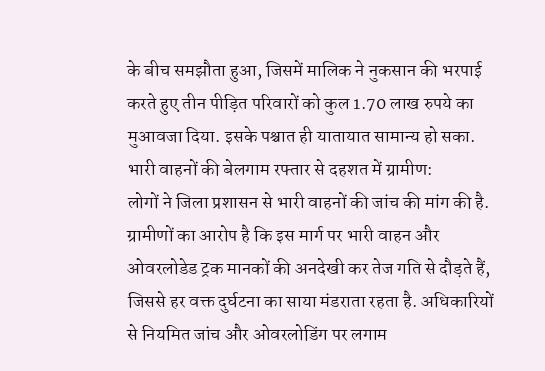के बीच समझौता हुआ, जिसमें मालिक ने नुकसान की भरपाई करते हुए तीन पीड़ित परिवारों को कुल 1.70 लाख रुपये का मुआवजा दिया. इसके पश्चात ही यातायात सामान्य हो सका.
भारी वाहनों की बेलगाम रफ्तार से दहशत में ग्रामीण:
लोगों ने जिला प्रशासन से भारी वाहनों की जांच की मांग की है. ग्रामीणों का आरोप है कि इस मार्ग पर भारी वाहन और ओवरलोडेड ट्रक मानकों की अनदेखी कर तेज गति से दौड़ते हैं, जिससे हर वक्त दुर्घटना का साया मंडराता रहता है. अधिकारियों से नियमित जांच और ओवरलोडिंग पर लगाम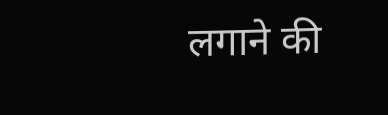लगाने की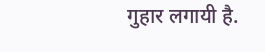गुहार लगायी है.